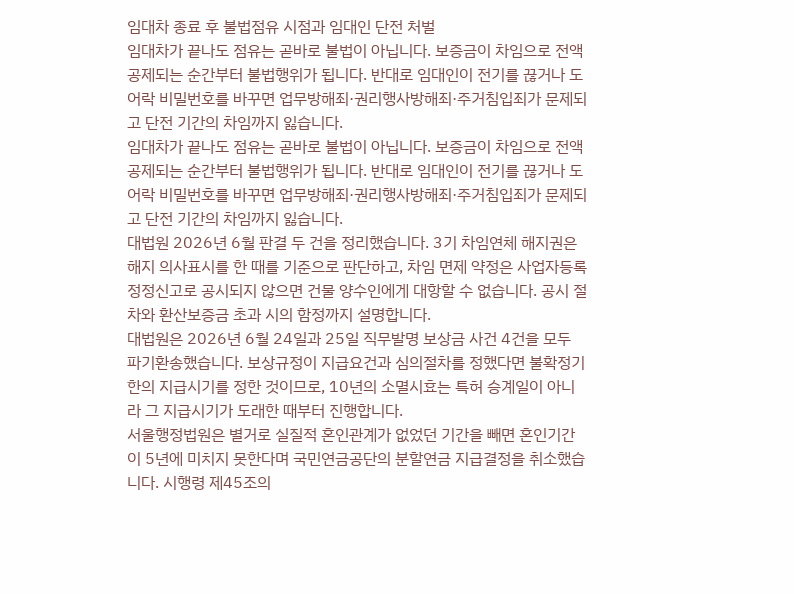임대차 종료 후 불법점유 시점과 임대인 단전 처벌
임대차가 끝나도 점유는 곧바로 불법이 아닙니다. 보증금이 차임으로 전액 공제되는 순간부터 불법행위가 됩니다. 반대로 임대인이 전기를 끊거나 도어락 비밀번호를 바꾸면 업무방해죄·권리행사방해죄·주거침입죄가 문제되고 단전 기간의 차임까지 잃습니다.
임대차가 끝나도 점유는 곧바로 불법이 아닙니다. 보증금이 차임으로 전액 공제되는 순간부터 불법행위가 됩니다. 반대로 임대인이 전기를 끊거나 도어락 비밀번호를 바꾸면 업무방해죄·권리행사방해죄·주거침입죄가 문제되고 단전 기간의 차임까지 잃습니다.
대법원 2026년 6월 판결 두 건을 정리했습니다. 3기 차임연체 해지권은 해지 의사표시를 한 때를 기준으로 판단하고, 차임 면제 약정은 사업자등록 정정신고로 공시되지 않으면 건물 양수인에게 대항할 수 없습니다. 공시 절차와 환산보증금 초과 시의 함정까지 설명합니다.
대법원은 2026년 6월 24일과 25일 직무발명 보상금 사건 4건을 모두 파기환송했습니다. 보상규정이 지급요건과 심의절차를 정했다면 불확정기한의 지급시기를 정한 것이므로, 10년의 소멸시효는 특허 승계일이 아니라 그 지급시기가 도래한 때부터 진행합니다.
서울행정법원은 별거로 실질적 혼인관계가 없었던 기간을 빼면 혼인기간이 5년에 미치지 못한다며 국민연금공단의 분할연금 지급결정을 취소했습니다. 시행령 제45조의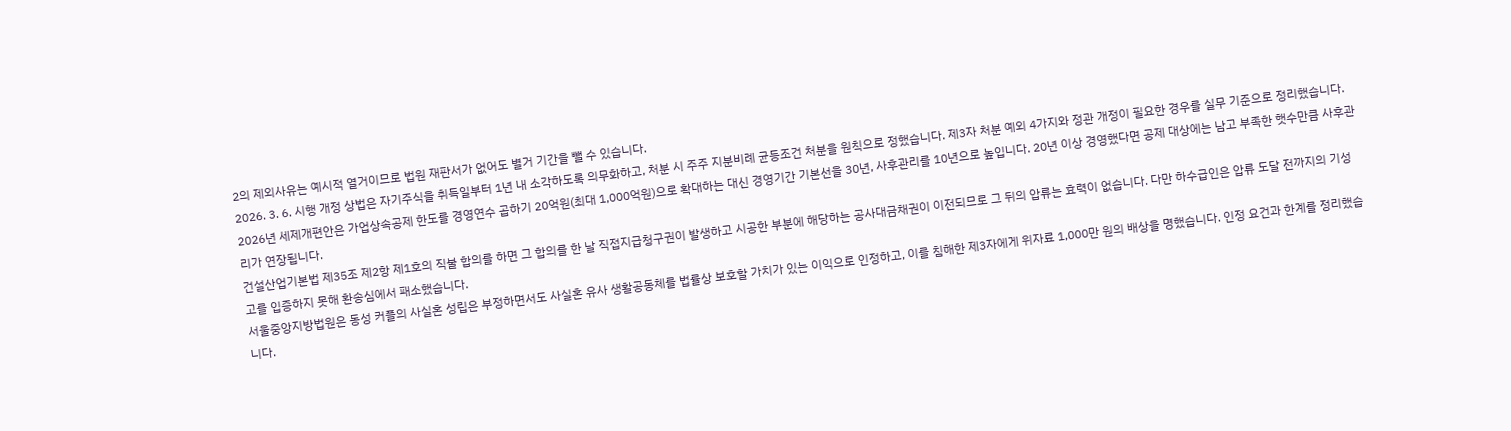2의 제외사유는 예시적 열거이므로 법원 재판서가 없어도 별거 기간을 뺄 수 있습니다.
2026. 3. 6. 시행 개정 상법은 자기주식을 취득일부터 1년 내 소각하도록 의무화하고, 처분 시 주주 지분비례 균등조건 처분을 원칙으로 정했습니다. 제3자 처분 예외 4가지와 정관 개정이 필요한 경우를 실무 기준으로 정리했습니다.
2026년 세제개편안은 가업상속공제 한도를 경영연수 곱하기 20억원(최대 1,000억원)으로 확대하는 대신 경영기간 기본선을 30년, 사후관리를 10년으로 높입니다. 20년 이상 경영했다면 공제 대상에는 남고 부족한 햇수만큼 사후관리가 연장됩니다.
건설산업기본법 제35조 제2항 제1호의 직불 합의를 하면 그 합의를 한 날 직접지급청구권이 발생하고 시공한 부분에 해당하는 공사대금채권이 이전되므로 그 뒤의 압류는 효력이 없습니다. 다만 하수급인은 압류 도달 전까지의 기성고를 입증하지 못해 환송심에서 패소했습니다.
서울중앙지방법원은 동성 커플의 사실혼 성립은 부정하면서도 사실혼 유사 생활공동체를 법률상 보호할 가치가 있는 이익으로 인정하고, 이를 침해한 제3자에게 위자료 1,000만 원의 배상을 명했습니다. 인정 요건과 한계를 정리했습니다.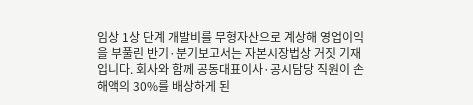임상 1상 단계 개발비를 무형자산으로 계상해 영업이익을 부풀린 반기·분기보고서는 자본시장법상 거짓 기재입니다. 회사와 함께 공동대표이사·공시담당 직원이 손해액의 30%를 배상하게 된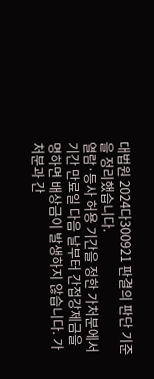대법원 2024다300921 판결의 판단 기준을 정리했습니다.
열람·등사 허용 기간을 정한 가처분에서 기간 만료일 다음 날부터 간접강제금을 명하면 배상금이 발생하지 않습니다. 가처분과 간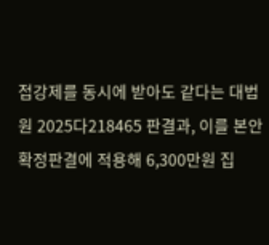접강제를 동시에 받아도 같다는 대법원 2025다218465 판결과, 이를 본안 확정판결에 적용해 6,300만원 집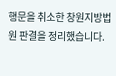행문을 취소한 창원지방법원 판결을 정리했습니다.